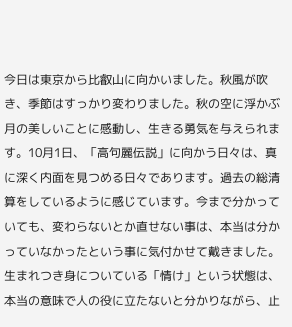今日は東京から比叡山に向かいました。秋風が吹き、季節はすっかり変わりました。秋の空に浮かぶ月の美しいことに感動し、生きる勇気を与えられます。10月1日、「高句麗伝説」に向かう日々は、真に深く内面を見つめる日々であります。過去の総清算をしているように感じています。今まで分かっていても、変わらないとか直せない事は、本当は分かっていなかったという事に気付かせて戴きました。生まれつき身についている「情け」という状態は、本当の意味で人の役に立たないと分かりながら、止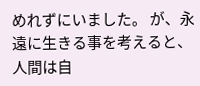めれずにいました。 が、永遠に生きる事を考えると、人間は自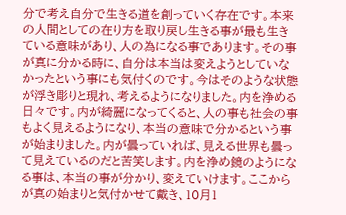分で考え自分で生きる道を創っていく存在です。本来の人間としての在り方を取り戻し生きる事が最も生きている意味があり、人の為になる事であります。その事が真に分かる時に、自分は本当は変えようとしていなかったという事にも気付くのです。今はそのような状態が浮き彫りと現れ、考えるようになりました。内を浄める日々です。内が綺麗になってくると、人の事も社会の事もよく見えるようになり、本当の意味で分かるという事が始まりました。内が曇っていれば、見える世界も曇って見えているのだと苦笑します。内を浄め鏡のようになる事は、本当の事が分かり、変えていけます。ここからが真の始まりと気付かせて戴き、10月1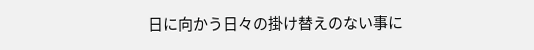日に向かう日々の掛け替えのない事に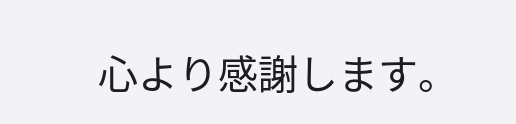心より感謝します。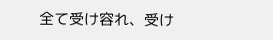全て受け容れ、受け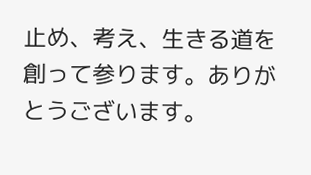止め、考え、生きる道を創って参ります。ありがとうございます。